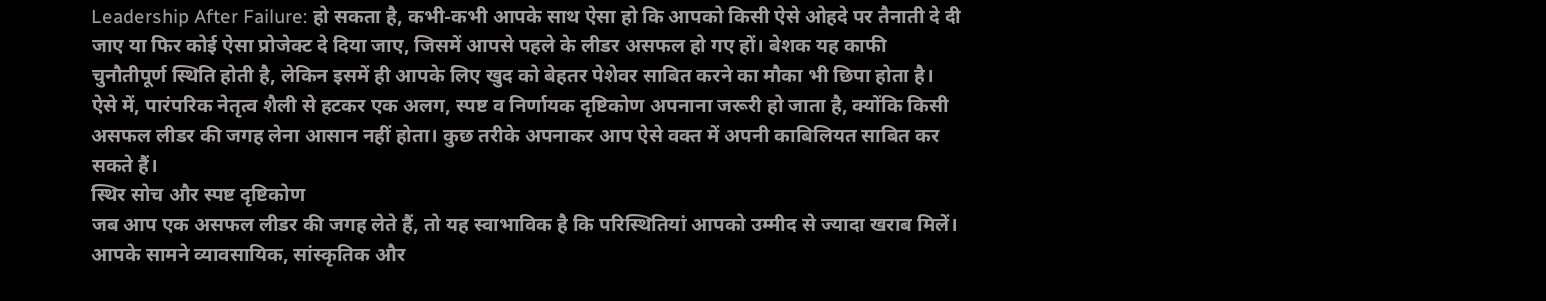Leadership After Failure: हो सकता है, कभी-कभी आपके साथ ऐसा हो कि आपको किसी ऐसे ओहदे पर तैनाती दे दी जाए या फिर कोई ऐसा प्रोजेक्ट दे दिया जाए, जिसमें आपसे पहले के लीडर असफल हो गए हों। बेशक यह काफी चुनौतीपूर्ण स्थिति होती है, लेकिन इसमें ही आपके लिए खुद को बेहतर पेशेवर साबित करने का मौका भी छिपा होता है। ऐसे में, पारंपरिक नेतृत्व शैली से हटकर एक अलग, स्पष्ट व निर्णायक दृष्टिकोण अपनाना जरूरी हो जाता है, क्योंकि किसी असफल लीडर की जगह लेना आसान नहीं होता। कुछ तरीके अपनाकर आप ऐसे वक्त में अपनी काबिलियत साबित कर सकते हैं।
स्थिर सोच और स्पष्ट दृष्टिकोण
जब आप एक असफल लीडर की जगह लेते हैं, तो यह स्वाभाविक है कि परिस्थितियां आपको उम्मीद से ज्यादा खराब मिलें। आपके सामने व्यावसायिक, सांस्कृतिक और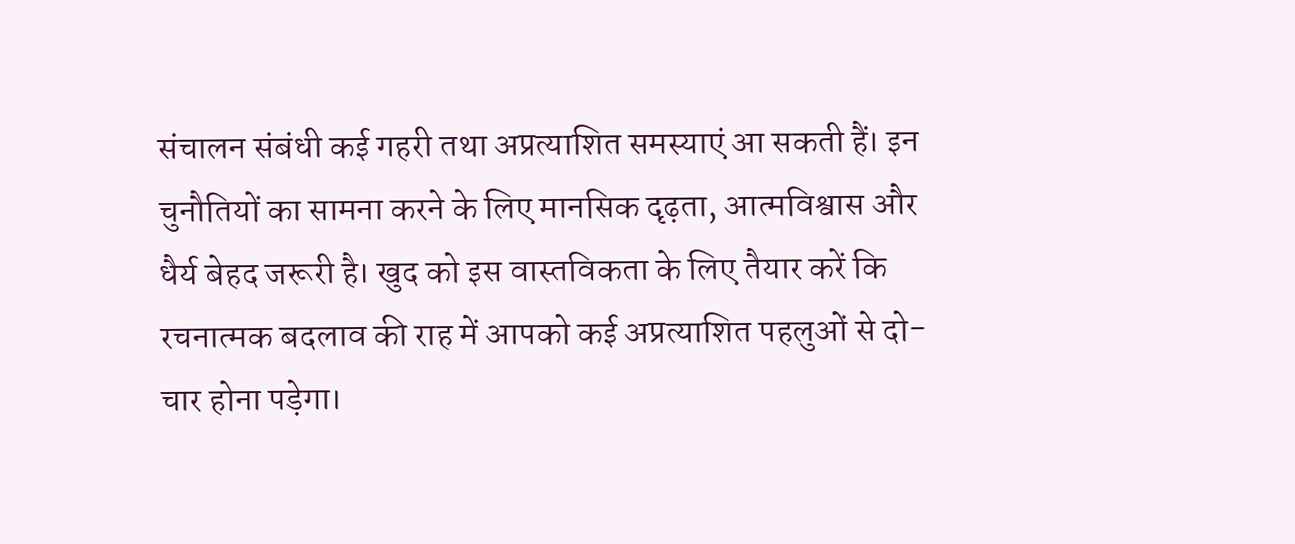संचालन संबंधी कई गहरी तथा अप्रत्याशित समस्याएं आ सकती हैं। इन चुनौतियों का सामना करने के लिए मानसिक दृढ़ता, आत्मविश्वास और धैर्य बेहद जरूरी है। खुद को इस वास्तविकता के लिए तैयार करें कि रचनात्मक बदलाव की राह में आपको कई अप्रत्याशित पहलुओं से दो-चार होना पड़ेगा।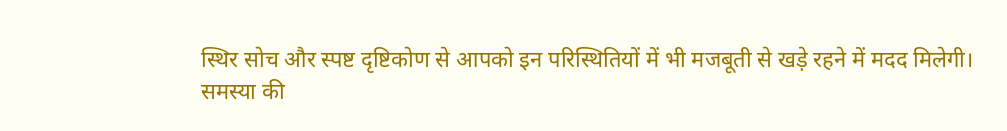स्थिर सोच और स्पष्ट दृष्टिकोण से आपको इन परिस्थितियों में भी मजबूती से खड़े रहने में मदद मिलेगी।
समस्या की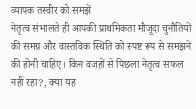व्यापक तस्वीर को समझें
नेतृत्व संभालते ही आपकी प्राथमिकता मौजूदा चुनौतियों की समग्र और वास्तविक स्थिति को स्पष्ट रूप से समझने की होनी चाहिए। किन वजहों से पिछला नेतृत्व सफल नहीं रहा?, क्या यह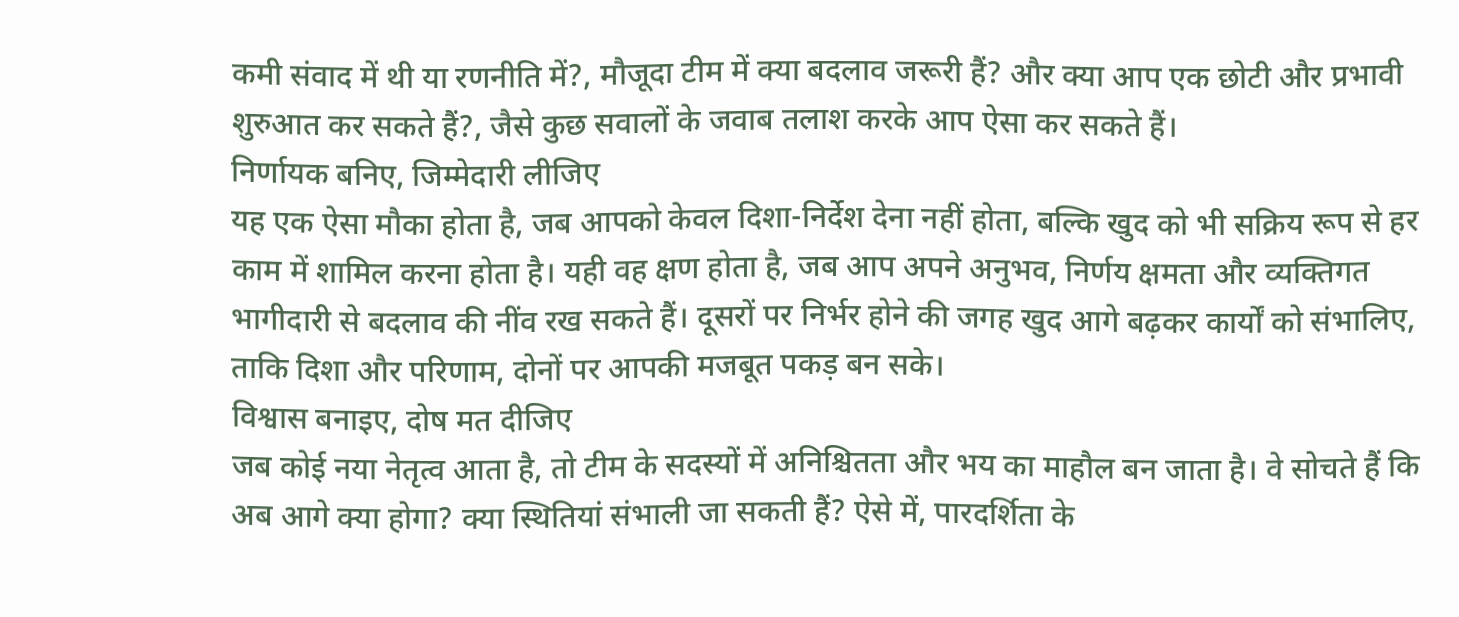कमी संवाद में थी या रणनीति में?, मौजूदा टीम में क्या बदलाव जरूरी हैं? और क्या आप एक छोटी और प्रभावी शुरुआत कर सकते हैं?, जैसे कुछ सवालों के जवाब तलाश करके आप ऐसा कर सकते हैं।
निर्णायक बनिए, जिम्मेदारी लीजिए
यह एक ऐसा मौका होता है, जब आपको केवल दिशा-निर्देश देना नहीं होता, बल्कि खुद को भी सक्रिय रूप से हर काम में शामिल करना होता है। यही वह क्षण होता है, जब आप अपने अनुभव, निर्णय क्षमता और व्यक्तिगत भागीदारी से बदलाव की नींव रख सकते हैं। दूसरों पर निर्भर होने की जगह खुद आगे बढ़कर कार्यों को संभालिए, ताकि दिशा और परिणाम, दोनों पर आपकी मजबूत पकड़ बन सके।
विश्वास बनाइए, दोष मत दीजिए
जब कोई नया नेतृत्व आता है, तो टीम के सदस्यों में अनिश्चितता और भय का माहौल बन जाता है। वे सोचते हैं कि अब आगे क्या होगा? क्या स्थितियां संभाली जा सकती हैं? ऐसे में, पारदर्शिता के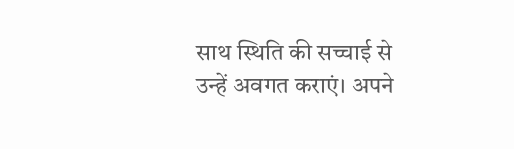साथ स्थिति की सच्चाई से उन्हें अवगत कराएं। अपने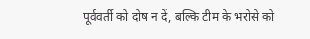पूर्ववर्ती को दोष न दें, बल्कि टीम के भरोसे को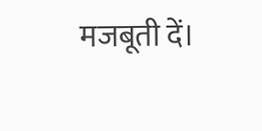मजबूती दें।